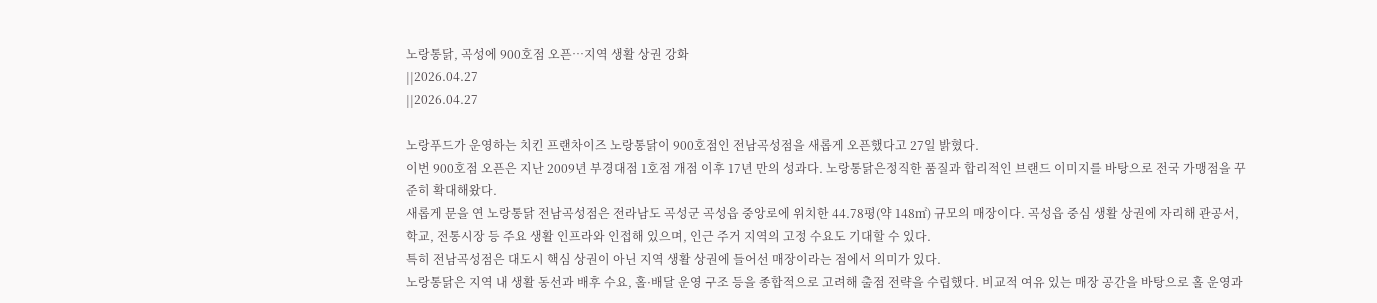노랑통닭, 곡성에 900호점 오픈…지역 생활 상권 강화
||2026.04.27
||2026.04.27

노랑푸드가 운영하는 치킨 프랜차이즈 노랑통닭이 900호점인 전남곡성점을 새롭게 오픈했다고 27일 밝혔다.
이번 900호점 오픈은 지난 2009년 부경대점 1호점 개점 이후 17년 만의 성과다. 노랑통닭은정직한 품질과 합리적인 브랜드 이미지를 바탕으로 전국 가맹점을 꾸준히 확대해왔다.
새롭게 문을 연 노랑통닭 전남곡성점은 전라남도 곡성군 곡성읍 중앙로에 위치한 44.78평(약 148㎡) 규모의 매장이다. 곡성읍 중심 생활 상권에 자리해 관공서, 학교, 전통시장 등 주요 생활 인프라와 인접해 있으며, 인근 주거 지역의 고정 수요도 기대할 수 있다.
특히 전남곡성점은 대도시 핵심 상권이 아닌 지역 생활 상권에 들어선 매장이라는 점에서 의미가 있다.
노랑통닭은 지역 내 생활 동선과 배후 수요, 홀·배달 운영 구조 등을 종합적으로 고려해 출점 전략을 수립했다. 비교적 여유 있는 매장 공간을 바탕으로 홀 운영과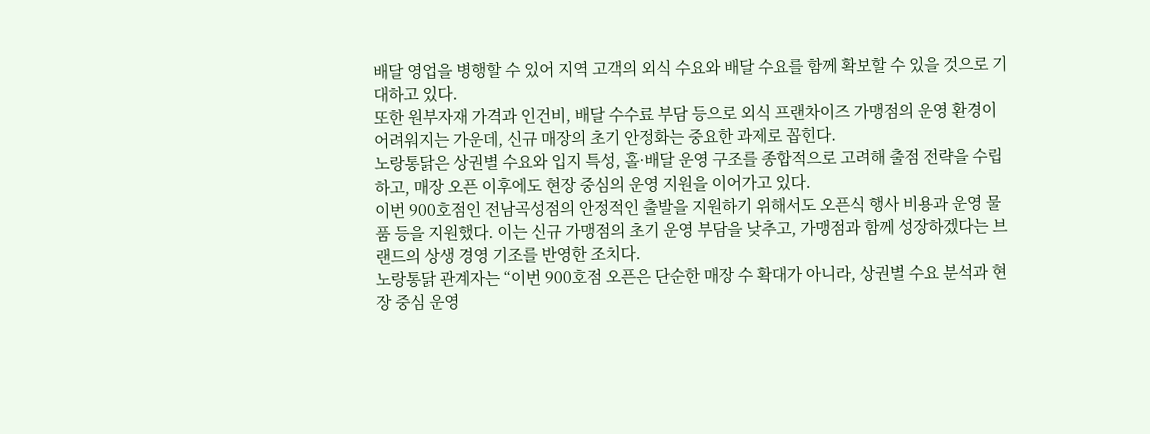배달 영업을 병행할 수 있어 지역 고객의 외식 수요와 배달 수요를 함께 확보할 수 있을 것으로 기대하고 있다.
또한 원부자재 가격과 인건비, 배달 수수료 부담 등으로 외식 프랜차이즈 가맹점의 운영 환경이 어려워지는 가운데, 신규 매장의 초기 안정화는 중요한 과제로 꼽힌다.
노랑통닭은 상권별 수요와 입지 특성, 홀·배달 운영 구조를 종합적으로 고려해 출점 전략을 수립하고, 매장 오픈 이후에도 현장 중심의 운영 지원을 이어가고 있다.
이번 900호점인 전남곡성점의 안정적인 출발을 지원하기 위해서도 오픈식 행사 비용과 운영 물품 등을 지원했다. 이는 신규 가맹점의 초기 운영 부담을 낮추고, 가맹점과 함께 성장하겠다는 브랜드의 상생 경영 기조를 반영한 조치다.
노랑통닭 관계자는 “이번 900호점 오픈은 단순한 매장 수 확대가 아니라, 상권별 수요 분석과 현장 중심 운영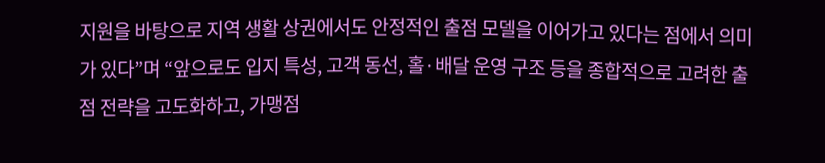지원을 바탕으로 지역 생활 상권에서도 안정적인 출점 모델을 이어가고 있다는 점에서 의미가 있다”며 “앞으로도 입지 특성, 고객 동선, 홀·배달 운영 구조 등을 종합적으로 고려한 출점 전략을 고도화하고, 가맹점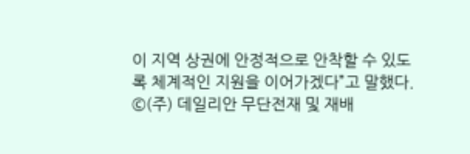이 지역 상권에 안정적으로 안착할 수 있도록 체계적인 지원을 이어가겠다”고 말했다.
©(주) 데일리안 무단전재 및 재배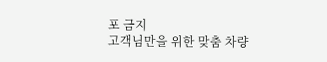포 금지
고객님만을 위한 맞춤 차량